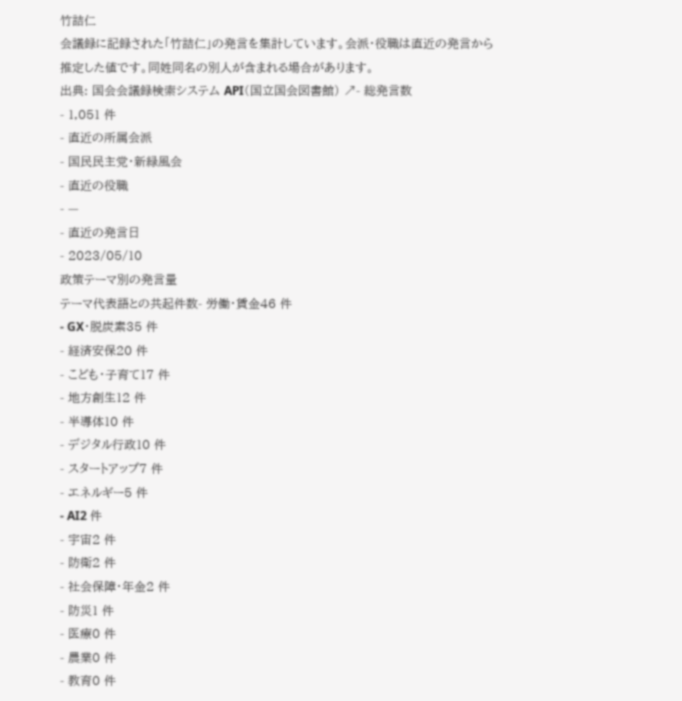竹詰仁
会議録に記録された「竹詰仁」の発言を集計しています。会派・役職は直近の発言から推定した値です。同姓同名の別人が含まれる場合があります。
出典: 国会会議録検索システム API(国立国会図書館) ↗- 総発言数
- 1,051 件
- 直近の所属会派
- 国民民主党・新緑風会
- 直近の役職
- —
- 直近の発言日
- 2023/05/10
政策テーマ別の発言量
テーマ代表語との共起件数- 労働・賃金46 件
- GX・脱炭素35 件
- 経済安保20 件
- こども・子育て17 件
- 地方創生12 件
- 半導体10 件
- デジタル行政10 件
- スタートアップ7 件
- エネルギー5 件
- AI2 件
- 宇宙2 件
- 防衛2 件
- 社会保障・年金2 件
- 防災1 件
- 医療0 件
- 農業0 件
- 教育0 件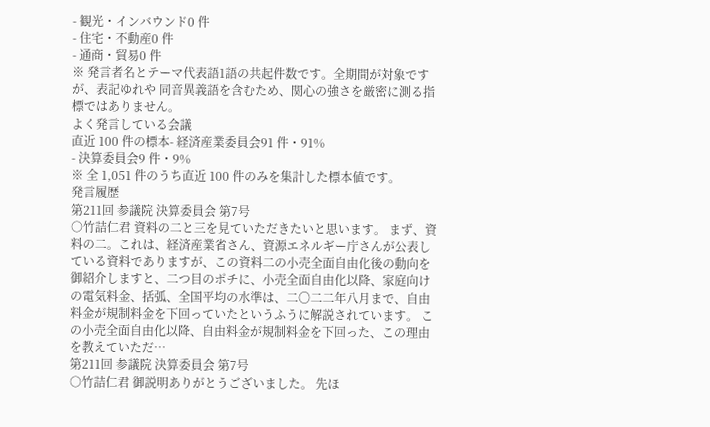- 観光・インバウンド0 件
- 住宅・不動産0 件
- 通商・貿易0 件
※ 発言者名とテーマ代表語1語の共起件数です。全期間が対象ですが、表記ゆれや 同音異義語を含むため、関心の強さを厳密に測る指標ではありません。
よく発言している会議
直近 100 件の標本- 経済産業委員会91 件・91%
- 決算委員会9 件・9%
※ 全 1,051 件のうち直近 100 件のみを集計した標本値です。
発言履歴
第211回 参議院 決算委員会 第7号
○竹詰仁君 資料の二と三を見ていただきたいと思います。 まず、資料の二。これは、経済産業省さん、資源エネルギー庁さんが公表している資料でありますが、この資料二の小売全面自由化後の動向を御紹介しますと、二つ目のポチに、小売全面自由化以降、家庭向けの電気料金、括弧、全国平均の水準は、二〇二二年八月まで、自由料金が規制料金を下回っていたというふうに解説されています。 この小売全面自由化以降、自由料金が規制料金を下回った、この理由を教えていただ…
第211回 参議院 決算委員会 第7号
○竹詰仁君 御説明ありがとうございました。 先ほ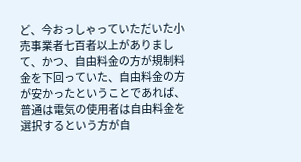ど、今おっしゃっていただいた小売事業者七百者以上がありまして、かつ、自由料金の方が規制料金を下回っていた、自由料金の方が安かったということであれば、普通は電気の使用者は自由料金を選択するという方が自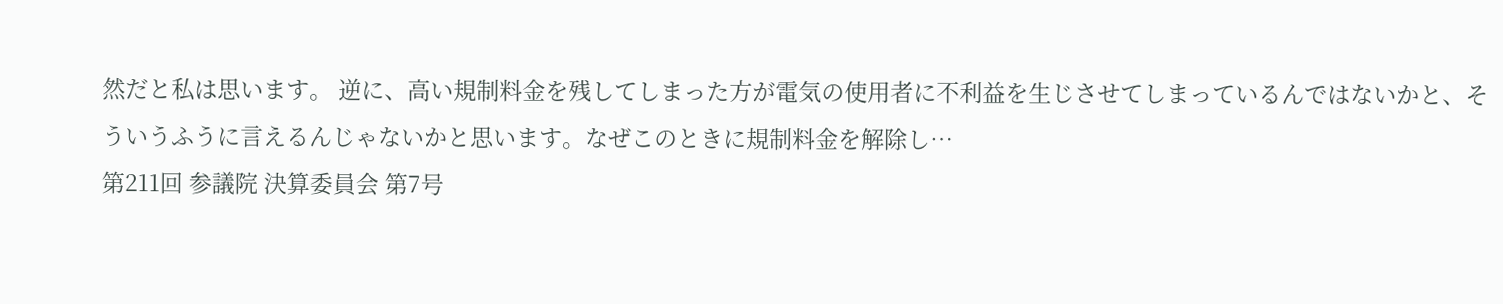然だと私は思います。 逆に、高い規制料金を残してしまった方が電気の使用者に不利益を生じさせてしまっているんではないかと、そういうふうに言えるんじゃないかと思います。なぜこのときに規制料金を解除し…
第211回 参議院 決算委員会 第7号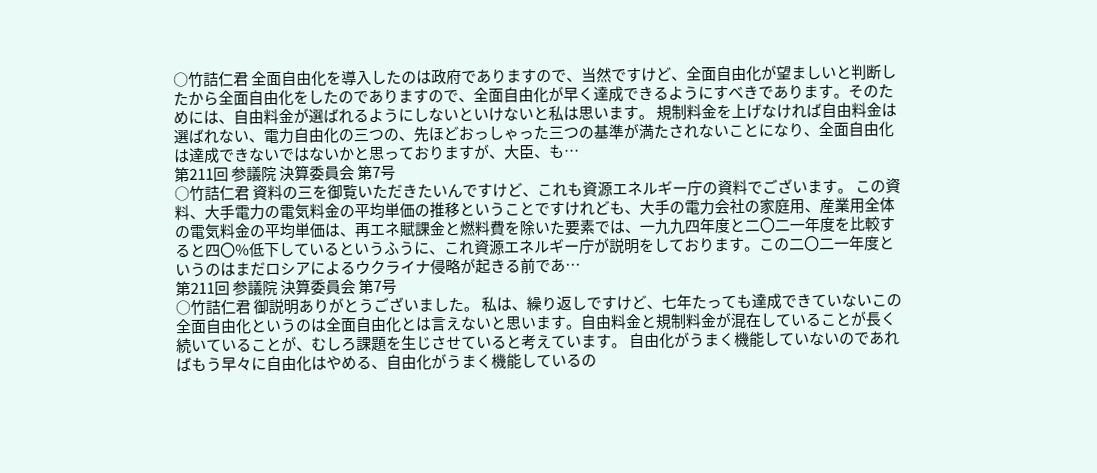○竹詰仁君 全面自由化を導入したのは政府でありますので、当然ですけど、全面自由化が望ましいと判断したから全面自由化をしたのでありますので、全面自由化が早く達成できるようにすべきであります。そのためには、自由料金が選ばれるようにしないといけないと私は思います。 規制料金を上げなければ自由料金は選ばれない、電力自由化の三つの、先ほどおっしゃった三つの基準が満たされないことになり、全面自由化は達成できないではないかと思っておりますが、大臣、も…
第211回 参議院 決算委員会 第7号
○竹詰仁君 資料の三を御覧いただきたいんですけど、これも資源エネルギー庁の資料でございます。 この資料、大手電力の電気料金の平均単価の推移ということですけれども、大手の電力会社の家庭用、産業用全体の電気料金の平均単価は、再エネ賦課金と燃料費を除いた要素では、一九九四年度と二〇二一年度を比較すると四〇%低下しているというふうに、これ資源エネルギー庁が説明をしております。この二〇二一年度というのはまだロシアによるウクライナ侵略が起きる前であ…
第211回 参議院 決算委員会 第7号
○竹詰仁君 御説明ありがとうございました。 私は、繰り返しですけど、七年たっても達成できていないこの全面自由化というのは全面自由化とは言えないと思います。自由料金と規制料金が混在していることが長く続いていることが、むしろ課題を生じさせていると考えています。 自由化がうまく機能していないのであればもう早々に自由化はやめる、自由化がうまく機能しているの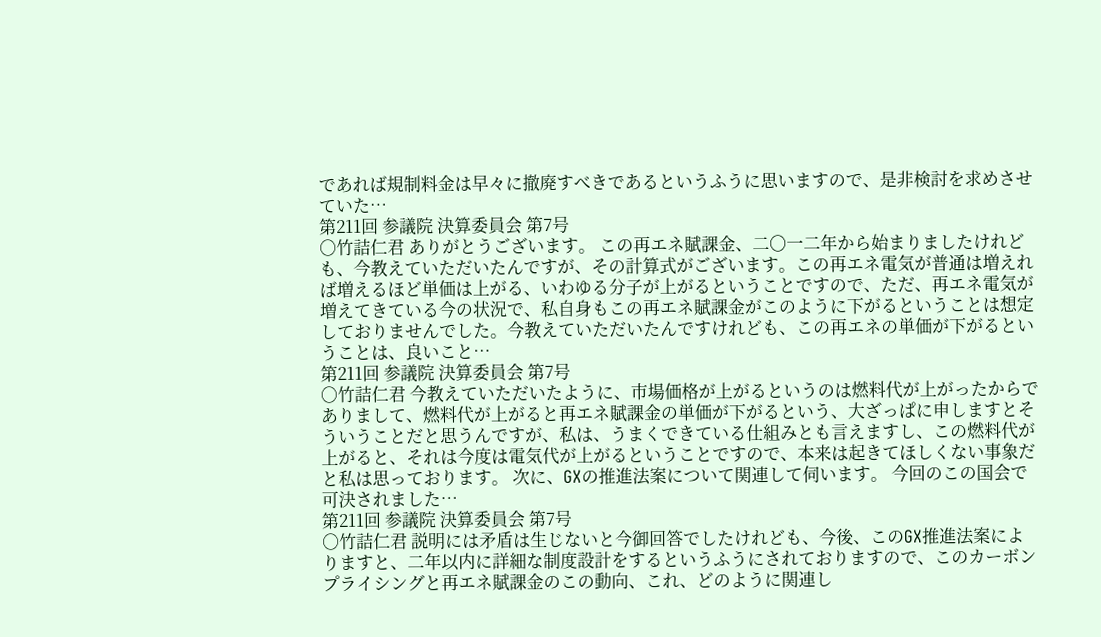であれば規制料金は早々に撤廃すべきであるというふうに思いますので、是非検討を求めさせていた…
第211回 参議院 決算委員会 第7号
○竹詰仁君 ありがとうございます。 この再エネ賦課金、二〇一二年から始まりましたけれども、今教えていただいたんですが、その計算式がございます。この再エネ電気が普通は増えれば増えるほど単価は上がる、いわゆる分子が上がるということですので、ただ、再エネ電気が増えてきている今の状況で、私自身もこの再エネ賦課金がこのように下がるということは想定しておりませんでした。今教えていただいたんですけれども、この再エネの単価が下がるということは、良いこと…
第211回 参議院 決算委員会 第7号
○竹詰仁君 今教えていただいたように、市場価格が上がるというのは燃料代が上がったからでありまして、燃料代が上がると再エネ賦課金の単価が下がるという、大ざっぱに申しますとそういうことだと思うんですが、私は、うまくできている仕組みとも言えますし、この燃料代が上がると、それは今度は電気代が上がるということですので、本来は起きてほしくない事象だと私は思っております。 次に、GXの推進法案について関連して伺います。 今回のこの国会で可決されました…
第211回 参議院 決算委員会 第7号
○竹詰仁君 説明には矛盾は生じないと今御回答でしたけれども、今後、このGX推進法案によりますと、二年以内に詳細な制度設計をするというふうにされておりますので、このカーボンプライシングと再エネ賦課金のこの動向、これ、どのように関連し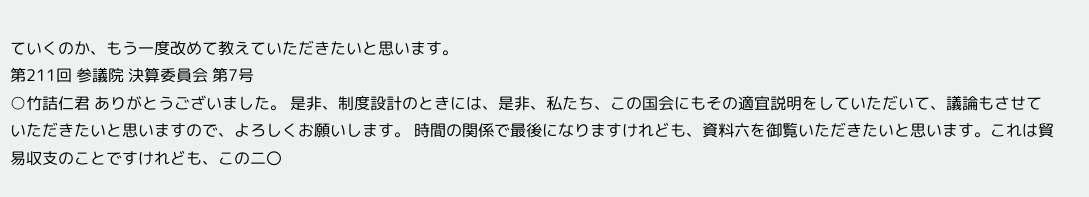ていくのか、もう一度改めて教えていただきたいと思います。
第211回 参議院 決算委員会 第7号
○竹詰仁君 ありがとうございました。 是非、制度設計のときには、是非、私たち、この国会にもその適宜説明をしていただいて、議論もさせていただきたいと思いますので、よろしくお願いします。 時間の関係で最後になりますけれども、資料六を御覧いただきたいと思います。これは貿易収支のことですけれども、この二〇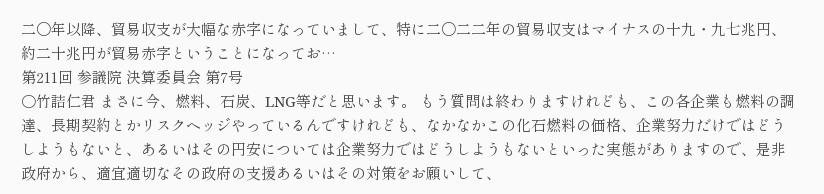二〇年以降、貿易収支が大幅な赤字になっていまして、特に二〇二二年の貿易収支はマイナスの十九・九七兆円、約二十兆円が貿易赤字ということになってお…
第211回 参議院 決算委員会 第7号
○竹詰仁君 まさに今、燃料、石炭、LNG等だと思います。 もう質問は終わりますけれども、この各企業も燃料の調達、長期契約とかリスクヘッジやっているんですけれども、なかなかこの化石燃料の価格、企業努力だけではどうしようもないと、あるいはその円安については企業努力ではどうしようもないといった実態がありますので、是非政府から、適宜適切なその政府の支援あるいはその対策をお願いして、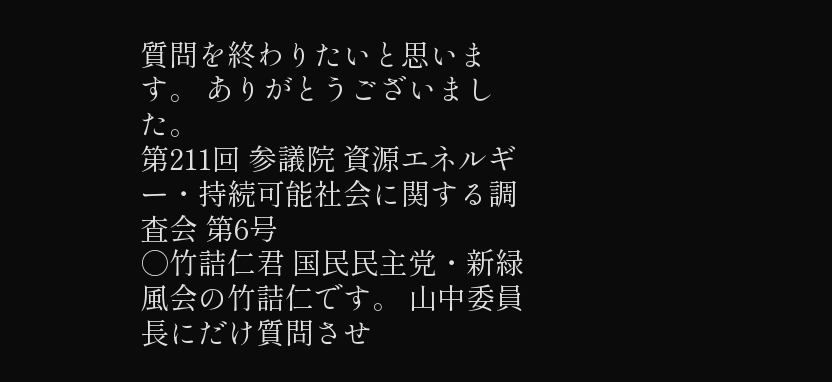質問を終わりたいと思います。 ありがとうございました。
第211回 参議院 資源エネルギー・持続可能社会に関する調査会 第6号
○竹詰仁君 国民民主党・新緑風会の竹詰仁です。 山中委員長にだけ質問させ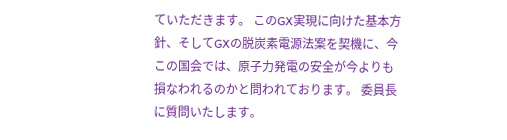ていただきます。 このGX実現に向けた基本方針、そしてGXの脱炭素電源法案を契機に、今この国会では、原子力発電の安全が今よりも損なわれるのかと問われております。 委員長に質問いたします。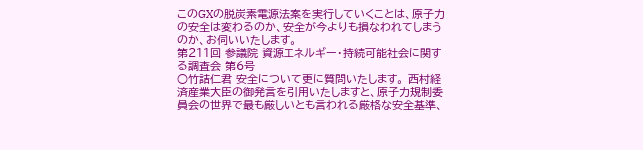このGXの脱炭素電源法案を実行していくことは、原子力の安全は変わるのか、安全が今よりも損なわれてしまうのか、お伺いいたします。
第211回 参議院 資源エネルギー・持続可能社会に関する調査会 第6号
○竹詰仁君 安全について更に質問いたします。 西村経済産業大臣の御発言を引用いたしますと、原子力規制委員会の世界で最も厳しいとも言われる厳格な安全基準、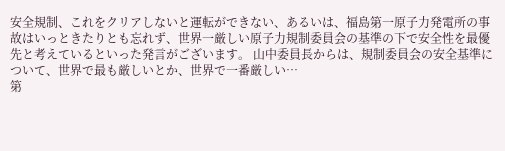安全規制、これをクリアしないと運転ができない、あるいは、福島第一原子力発電所の事故はいっときたりとも忘れず、世界一厳しい原子力規制委員会の基準の下で安全性を最優先と考えているといった発言がございます。 山中委員長からは、規制委員会の安全基準について、世界で最も厳しいとか、世界で一番厳しい…
第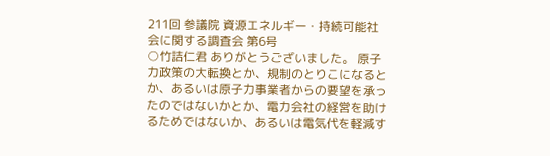211回 参議院 資源エネルギー・持続可能社会に関する調査会 第6号
○竹詰仁君 ありがとうございました。 原子力政策の大転換とか、規制のとりこになるとか、あるいは原子力事業者からの要望を承ったのではないかとか、電力会社の経営を助けるためではないか、あるいは電気代を軽減す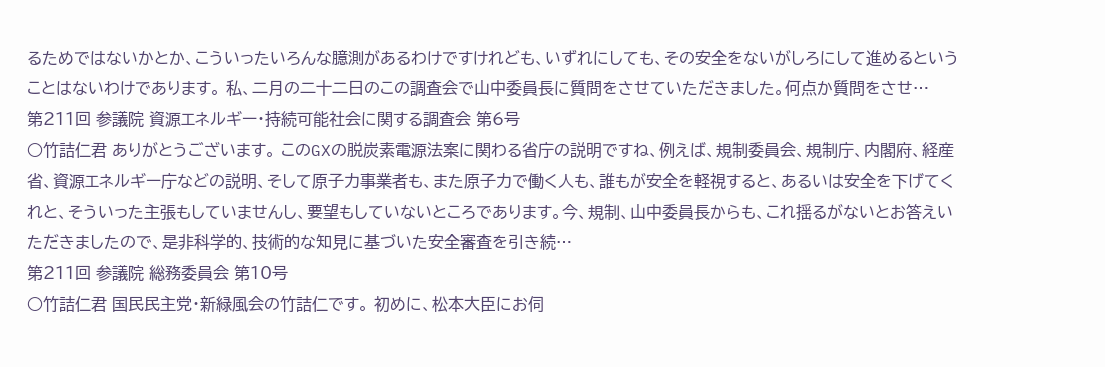るためではないかとか、こういったいろんな臆測があるわけですけれども、いずれにしても、その安全をないがしろにして進めるということはないわけであります。 私、二月の二十二日のこの調査会で山中委員長に質問をさせていただきました。何点か質問をさせ…
第211回 参議院 資源エネルギー・持続可能社会に関する調査会 第6号
○竹詰仁君 ありがとうございます。 このGXの脱炭素電源法案に関わる省庁の説明ですね、例えば、規制委員会、規制庁、内閣府、経産省、資源エネルギー庁などの説明、そして原子力事業者も、また原子力で働く人も、誰もが安全を軽視すると、あるいは安全を下げてくれと、そういった主張もしていませんし、要望もしていないところであります。今、規制、山中委員長からも、これ揺るがないとお答えいただきましたので、是非科学的、技術的な知見に基づいた安全審査を引き続…
第211回 参議院 総務委員会 第10号
○竹詰仁君 国民民主党・新緑風会の竹詰仁です。 初めに、松本大臣にお伺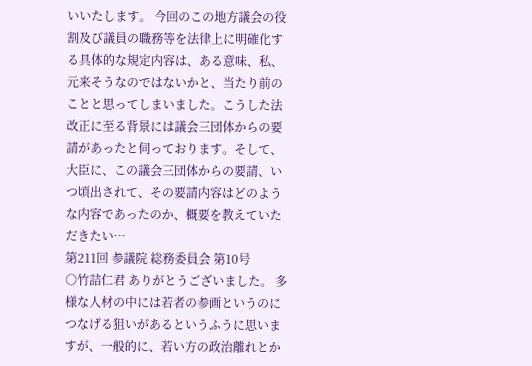いいたします。 今回のこの地方議会の役割及び議員の職務等を法律上に明確化する具体的な規定内容は、ある意味、私、元来そうなのではないかと、当たり前のことと思ってしまいました。こうした法改正に至る背景には議会三団体からの要請があったと伺っております。そして、大臣に、この議会三団体からの要請、いつ頃出されて、その要請内容はどのような内容であったのか、概要を教えていただきたい…
第211回 参議院 総務委員会 第10号
○竹詰仁君 ありがとうございました。 多様な人材の中には若者の参画というのにつなげる狙いがあるというふうに思いますが、一般的に、若い方の政治離れとか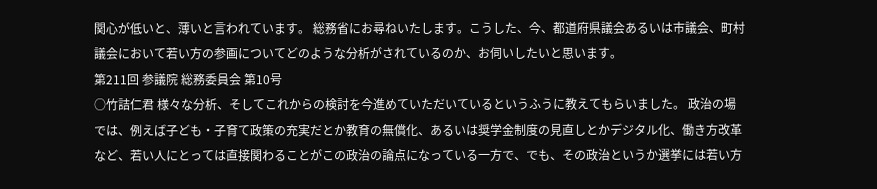関心が低いと、薄いと言われています。 総務省にお尋ねいたします。こうした、今、都道府県議会あるいは市議会、町村議会において若い方の参画についてどのような分析がされているのか、お伺いしたいと思います。
第211回 参議院 総務委員会 第10号
○竹詰仁君 様々な分析、そしてこれからの検討を今進めていただいているというふうに教えてもらいました。 政治の場では、例えば子ども・子育て政策の充実だとか教育の無償化、あるいは奨学金制度の見直しとかデジタル化、働き方改革など、若い人にとっては直接関わることがこの政治の論点になっている一方で、でも、その政治というか選挙には若い方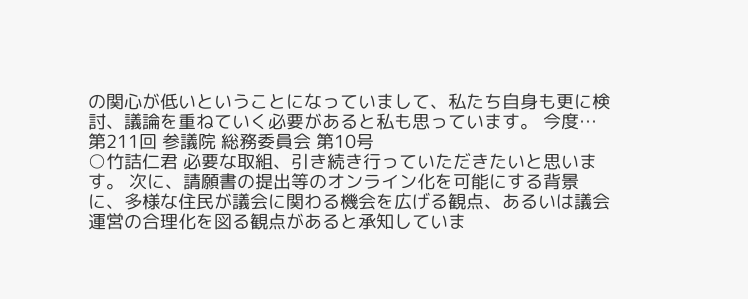の関心が低いということになっていまして、私たち自身も更に検討、議論を重ねていく必要があると私も思っています。 今度…
第211回 参議院 総務委員会 第10号
○竹詰仁君 必要な取組、引き続き行っていただきたいと思います。 次に、請願書の提出等のオンライン化を可能にする背景に、多様な住民が議会に関わる機会を広げる観点、あるいは議会運営の合理化を図る観点があると承知していま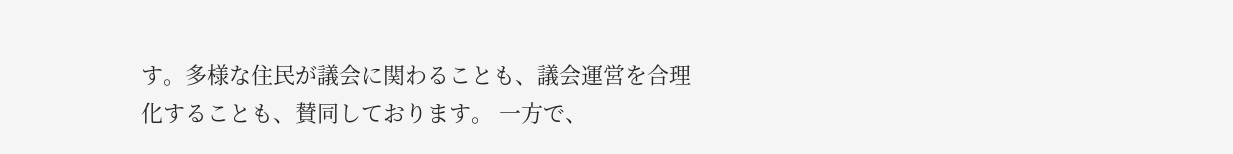す。多様な住民が議会に関わることも、議会運営を合理化することも、賛同しております。 一方で、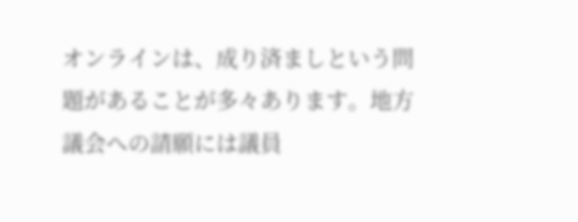オンラインは、成り済ましという問題があることが多々あります。地方議会への請願には議員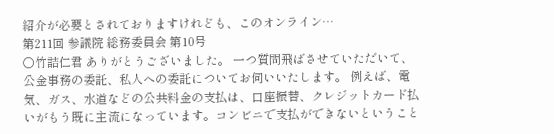紹介が必要とされておりますけれども、このオンライン…
第211回 参議院 総務委員会 第10号
○竹詰仁君 ありがとうございました。 一つ質問飛ばさせていただいて、公金事務の委託、私人への委託についてお伺いいたします。 例えば、電気、ガス、水道などの公共料金の支払は、口座振替、クレジットカード払いがもう既に主流になっています。コンビニで支払ができないということ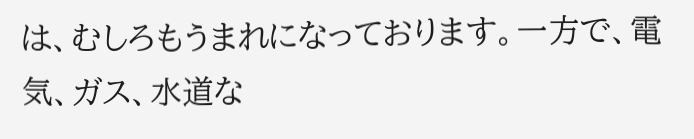は、むしろもうまれになっております。一方で、電気、ガス、水道な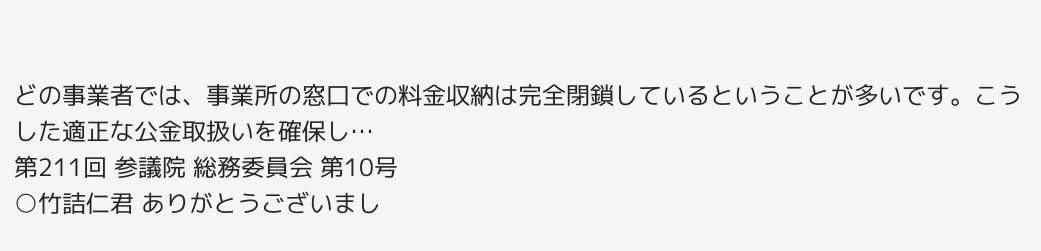どの事業者では、事業所の窓口での料金収納は完全閉鎖しているということが多いです。こうした適正な公金取扱いを確保し…
第211回 参議院 総務委員会 第10号
○竹詰仁君 ありがとうございまし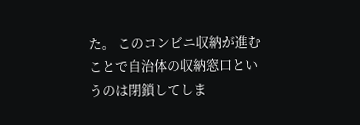た。 このコンビニ収納が進むことで自治体の収納窓口というのは閉鎖してしま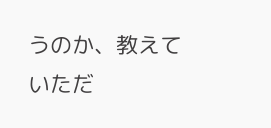うのか、教えていただ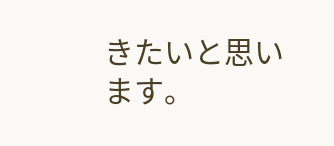きたいと思います。